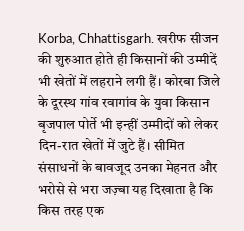Korba, Chhattisgarh. खरीफ सीजन की शुरुआत होते ही किसानों की उम्मीदें भी खेतों में लहराने लगी हैं। कोरबा जिले के दूरस्थ गांव रवागांव के युवा किसान बृजपाल पोर्ते भी इन्हीं उम्मीदों को लेकर दिन-रात खेतों में जुटे हैं। सीमित संसाधनों के बावजूद उनका मेहनत और भरोसे से भरा जज़्बा यह दिखाता है कि किस तरह एक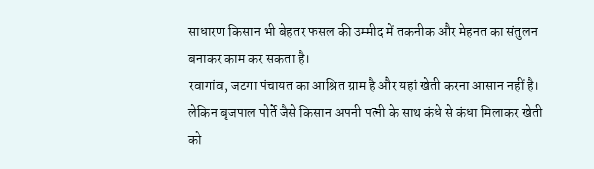साधारण किसान भी बेहतर फसल की उम्मीद में तकनीक और मेहनत का संतुलन बनाकर काम कर सकता है।
रवागांव, जटगा पंचायत का आश्रित ग्राम है और यहां खेती करना आसान नहीं है। लेकिन बृजपाल पोर्ते जैसे किसान अपनी पत्नी के साथ कंधे से कंधा मिलाकर खेती को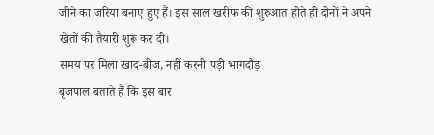जीने का जरिया बनाए हुए हैं। इस साल खरीफ की शुरुआत होते ही दोनों ने अपने खेतों की तैयारी शुरू कर दी।
समय पर मिला खाद-बीज, नहीं करनी पड़ी भागदौड़
बृजपाल बताते हैं कि इस बार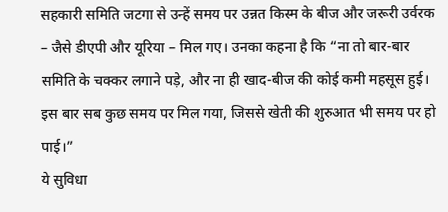सहकारी समिति जटगा से उन्हें समय पर उन्नत किस्म के बीज और जरूरी उर्वरक – जैसे डीएपी और यूरिया – मिल गए। उनका कहना है कि “ना तो बार-बार समिति के चक्कर लगाने पड़े, और ना ही खाद-बीज की कोई कमी महसूस हुई। इस बार सब कुछ समय पर मिल गया, जिससे खेती की शुरुआत भी समय पर हो पाई।”
ये सुविधा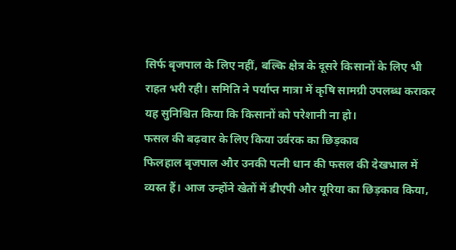सिर्फ बृजपाल के लिए नहीं, बल्कि क्षेत्र के दूसरे किसानों के लिए भी राहत भरी रही। समिति ने पर्याप्त मात्रा में कृषि सामग्री उपलब्ध कराकर यह सुनिश्चित किया कि किसानों को परेशानी ना हो।
फसल की बढ़वार के लिए किया उर्वरक का छिड़काव
फिलहाल बृजपाल और उनकी पत्नी धान की फसल की देखभाल में व्यस्त हैं। आज उन्होंने खेतों में डीएपी और यूरिया का छिड़काव किया,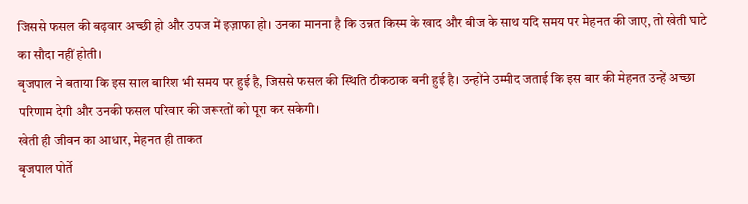जिससे फसल की बढ़वार अच्छी हो और उपज में इज़ाफा हो। उनका मानना है कि उन्नत किस्म के खाद और बीज के साथ यदि समय पर मेहनत की जाए, तो खेती घाटे का सौदा नहीं होती।
बृजपाल ने बताया कि इस साल बारिश भी समय पर हुई है, जिससे फसल की स्थिति ठीकठाक बनी हुई है। उन्होंने उम्मीद जताई कि इस बार की मेहनत उन्हें अच्छा परिणाम देगी और उनकी फसल परिवार की जरूरतों को पूरा कर सकेगी।
खेती ही जीवन का आधार, मेहनत ही ताकत
बृजपाल पोर्ते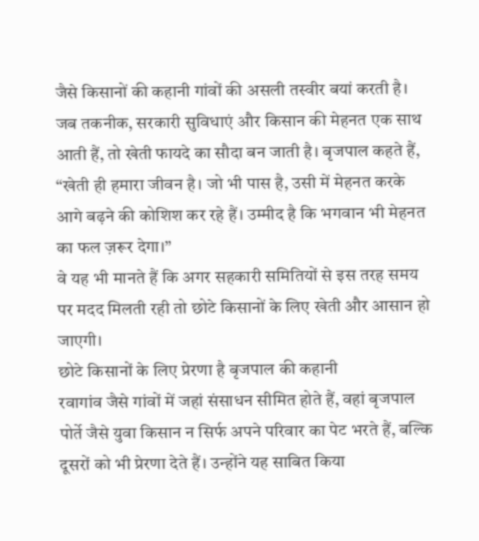जैसे किसानों की कहानी गांवों की असली तस्वीर बयां करती है। जब तकनीक, सरकारी सुविधाएं और किसान की मेहनत एक साथ आती हैं, तो खेती फायदे का सौदा बन जाती है। बृजपाल कहते हैं, “खेती ही हमारा जीवन है। जो भी पास है, उसी में मेहनत करके आगे बढ़ने की कोशिश कर रहे हैं। उम्मीद है कि भगवान भी मेहनत का फल ज़रूर देगा।”
वे यह भी मानते हैं कि अगर सहकारी समितियों से इस तरह समय पर मदद मिलती रही तो छोटे किसानों के लिए खेती और आसान हो जाएगी।
छोटे किसानों के लिए प्रेरणा है बृजपाल की कहानी
रवागांव जैसे गांवों में जहां संसाधन सीमित होते हैं, वहां बृजपाल पोर्ते जैसे युवा किसान न सिर्फ अपने परिवार का पेट भरते हैं, बल्कि दूसरों को भी प्रेरणा देते हैं। उन्होंने यह साबित किया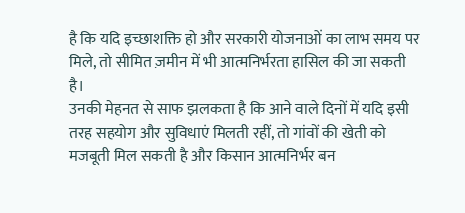है कि यदि इच्छाशक्ति हो और सरकारी योजनाओं का लाभ समय पर मिले, तो सीमित ज़मीन में भी आत्मनिर्भरता हासिल की जा सकती है।
उनकी मेहनत से साफ झलकता है कि आने वाले दिनों में यदि इसी तरह सहयोग और सुविधाएं मिलती रहीं, तो गांवों की खेती को मजबूती मिल सकती है और किसान आत्मनिर्भर बन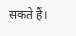सकते हैं।